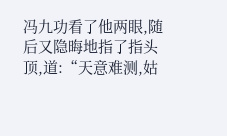冯九功看了他两眼,随后又隐晦地指了指头顶,道:“天意难测,姑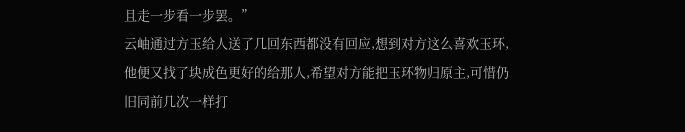且走一步看一步罢。”
云岫通过方玉给人送了几回东西都没有回应,想到对方这么喜欢玉环,他便又找了块成色更好的给那人,希望对方能把玉环物归原主,可惜仍旧同前几次一样打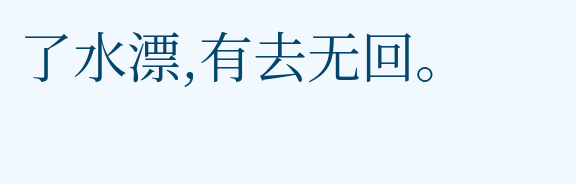了水漂,有去无回。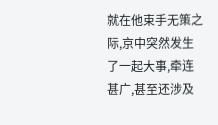就在他束手无策之际,京中突然发生了一起大事,牵连甚广,甚至还涉及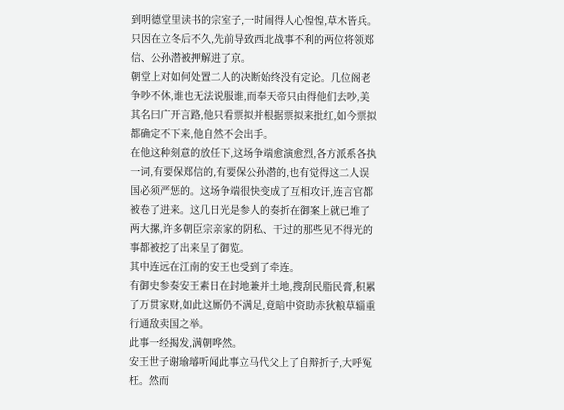到明德堂里读书的宗室子,一时闹得人心惶惶,草木皆兵。
只因在立冬后不久,先前导致西北战事不利的两位将领郑信、公孙潜被押解进了京。
朝堂上对如何处置二人的决断始终没有定论。几位阁老争吵不休,谁也无法说服谁,而奉天帝只由得他们去吵,美其名曰广开言路,他只看票拟并根据票拟来批红,如今票拟都确定不下来,他自然不会出手。
在他这种刻意的放任下,这场争端愈演愈烈,各方派系各执一词,有要保郑信的,有要保公孙潜的,也有觉得这二人误国必须严惩的。这场争端很快变成了互相攻讦,连言官都被卷了进来。这几日光是参人的奏折在御案上就已堆了两大摞,许多朝臣宗亲家的阴私、干过的那些见不得光的事都被挖了出来呈了御览。
其中连远在江南的安王也受到了牵连。
有御史参奏安王素日在封地兼并土地,搜刮民脂民膏,积累了万贯家财,如此这厮仍不满足,竟暗中资助赤狄粮草辎重行通敌卖国之举。
此事一经揭发,满朝哗然。
安王世子谢瑜璿听闻此事立马代父上了自辩折子,大呼冤枉。然而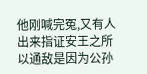他刚喊完冤,又有人出来指证安王之所以通敌是因为公孙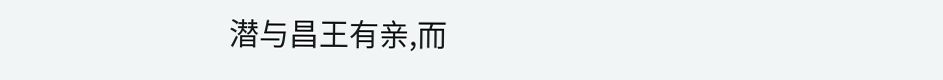潜与昌王有亲,而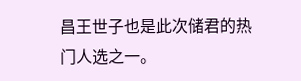昌王世子也是此次储君的热门人选之一。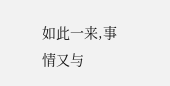如此一来,事情又与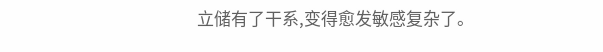立储有了干系,变得愈发敏感复杂了。